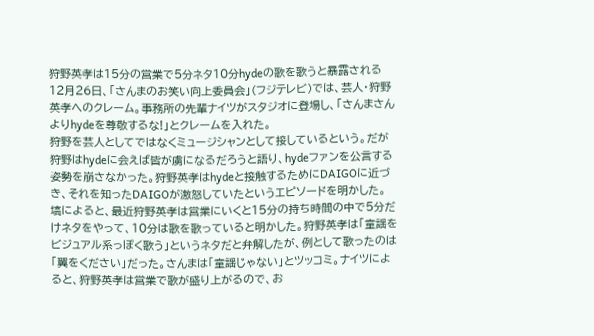狩野英孝は15分の営業で5分ネタ10分hydeの歌を歌うと暴露される
12月26日、「さんまのお笑い向上委員会」(フジテレビ)では、芸人・狩野英孝へのクレーム。事務所の先輩ナイツがスタジオに登場し、「さんまさんよりhydeを尊敬するな!」とクレームを入れた。
狩野を芸人としてではなくミュージシャンとして接しているという。だが狩野はhydeに会えば皆が虜になるだろうと語り、hydeファンを公言する姿勢を崩さなかった。狩野英孝はhydeと接触するためにDAIGOに近づき、それを知ったDAIGOが激怒していたというエピソードを明かした。
塙によると、最近狩野英孝は営業にいくと15分の持ち時間の中で5分だけネタをやって、10分は歌を歌っていると明かした。狩野英孝は「童謡をビジュアル系っぽく歌う」というネタだと弁解したが、例として歌ったのは「翼をください」だった。さんまは「童謡じゃない」とツッコミ。ナイツによると、狩野英孝は営業で歌が盛り上がるので、お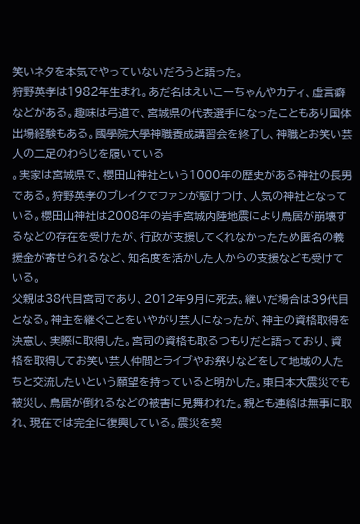笑いネタを本気でやっていないだろうと語った。
狩野英孝は1982年生まれ。あだ名はえいこーちゃんやカティ、虚言癖などがある。趣味は弓道で、宮城県の代表選手になったこともあり国体出場経験もある。國學院大學神職養成講習会を終了し、神職とお笑い芸人の二足のわらじを履いている
。実家は宮城県で、櫻田山神社という1000年の歴史がある神社の長男である。狩野英孝のブレイクでファンが駆けつけ、人気の神社となっている。櫻田山神社は2008年の岩手宮城内陸地震により鳥居が崩壊するなどの存在を受けたが、行政が支援してくれなかったため匿名の義援金が寄せられるなど、知名度を活かした人からの支援なども受けている。
父親は38代目宮司であり、2012年9月に死去。継いだ場合は39代目となる。神主を継ぐことをいやがり芸人になったが、神主の資格取得を決意し、実際に取得した。宮司の資格も取るつもりだと語っており、資格を取得してお笑い芸人仲間とライブやお祭りなどをして地域の人たちと交流したいという願望を持っていると明かした。東日本大震災でも被災し、鳥居が倒れるなどの被害に見舞われた。親とも連絡は無事に取れ、現在では完全に復興している。震災を契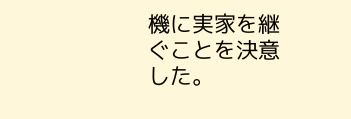機に実家を継ぐことを決意した。